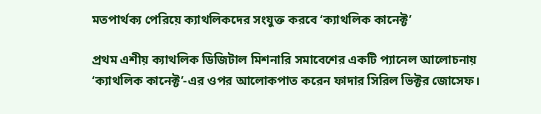মতপার্থক্য পেরিয়ে ক্যাথলিকদের সংযুক্ত করবে ‘ক্যাথলিক কানেক্ট’

প্রথম এশীয় ক্যাথলিক ডিজিটাল মিশনারি সমাবেশের একটি প্যানেল আলোচনায় ‘ক্যাথলিক কানেক্ট’-এর ওপর আলোকপাত করেন ফাদার সিরিল ভিক্টর জোসেফ।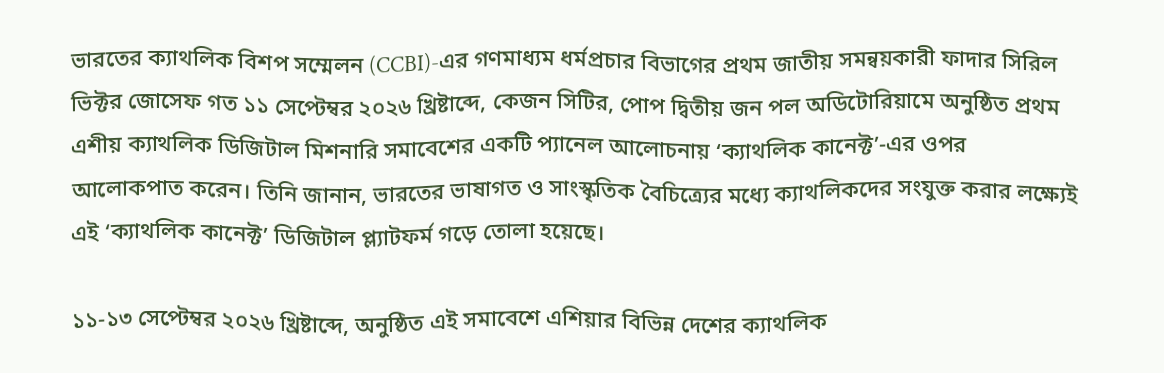ভারতের ক্যাথলিক বিশপ সম্মেলন (CCBI)-এর গণমাধ্যম ধর্মপ্রচার বিভাগের প্রথম জাতীয় সমন্বয়কারী ফাদার সিরিল ভিক্টর জোসেফ গত ১১ সেপ্টেম্বর ২০২৬ খ্রিষ্টাব্দে, কেজন সিটির, পোপ দ্বিতীয় জন পল অডিটোরিয়ামে অনুষ্ঠিত প্রথম এশীয় ক্যাথলিক ডিজিটাল মিশনারি সমাবেশের একটি প্যানেল আলোচনায় ‘ক্যাথলিক কানেক্ট’-এর ওপর আলোকপাত করেন। তিনি জানান, ভারতের ভাষাগত ও সাংস্কৃতিক বৈচিত্র্যের মধ্যে ক্যাথলিকদের সংযুক্ত করার লক্ষ্যেই এই ‘ক্যাথলিক কানেক্ট’ ডিজিটাল প্ল্যাটফর্ম গড়ে তোলা হয়েছে।

১১-১৩ সেপ্টেম্বর ২০২৬ খ্রিষ্টাব্দে, অনুষ্ঠিত এই সমাবেশে এশিয়ার বিভিন্ন দেশের ক্যাথলিক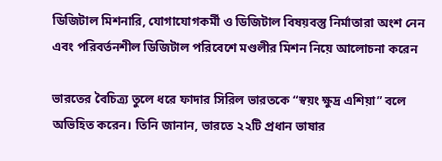ডিজিটাল মিশনারি, যোগাযোগকর্মী ও ডিজিটাল বিষয়বস্তু নির্মাতারা অংশ নেন এবং পরিবর্তনশীল ডিজিটাল পরিবেশে মণ্ডলীর মিশন নিয়ে আলোচনা করেন

ভারতের বৈচিত্র্য তুলে ধরে ফাদার সিরিল ভারতকে “স্বয়ং ক্ষুদ্র এশিয়া” বলে অভিহিত করেন। তিনি জানান, ভারতে ২২টি প্রধান ভাষার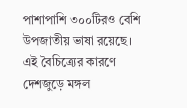পাশাপাশি ৩০০টিরও বেশি উপজাতীয় ভাষা রয়েছে। এই বৈচিত্র্যের কারণে দেশজুড়ে মঙ্গল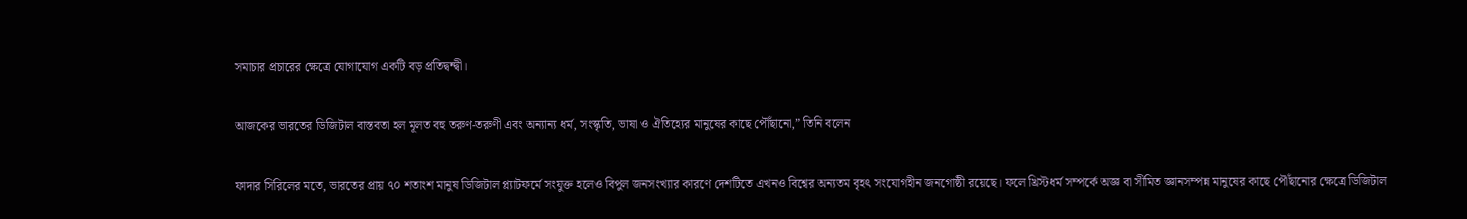সমাচার প্রচারের ক্ষেত্রে যোগাযোগ একটি বড় প্রতিদ্বন্দ্বী।

আজকের ভারতের ডিজিটাল বাস্তবতা হল মূলত বহু তরুণ-তরুণী এবং অন্যান্য ধর্ম, সংস্কৃতি, ভাষা ও ঐতিহ্যের মানুষের কাছে পৌঁছানো,” তিনি বলেন

ফাদার সিরিলের মতে, ভারতের প্রায় ৭০ শতাংশ মানুষ ডিজিটাল প্ল্যাটফর্মে সংযুক্ত হলেও বিপুল জনসংখ্যার কারণে দেশটিতে এখনও বিশ্বের অন্যতম বৃহৎ সংযোগহীন জনগোষ্ঠী রয়েছে। ফলে খ্রিস্টধর্ম সম্পর্কে অজ্ঞ বা সীমিত জ্ঞানসম্পন্ন মানুষের কাছে পৌঁছানোর ক্ষেত্রে ডিজিটাল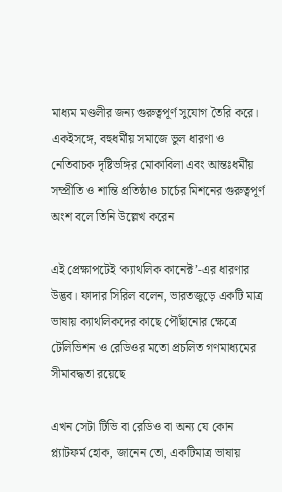মাধ্যম মণ্ডলীর জন্য গুরুত্বপূর্ণ সুযোগ তৈরি করে। একইসঙ্গে, বহুধর্মীয় সমাজে ভুল ধারণা ও নেতিবাচক দৃষ্টিভঙ্গির মোকাবিলা এবং আন্তঃধর্মীয় সম্প্রীতি ও শান্তি প্রতিষ্ঠাও চার্চের মিশনের গুরুত্বপূর্ণ অংশ বলে তিনি উল্লেখ করেন

এই প্রেক্ষাপটেই ‘ক্যাথলিক কানেক্ট’-এর ধারণার উদ্ভব। ফাদার সিরিল বলেন, ভারতজুড়ে একটি মাত্র ভাষায় ক্যাথলিকদের কাছে পৌঁছানোর ক্ষেত্রে টেলিভিশন ও রেডিওর মতো প্রচলিত গণমাধ্যমের সীমাবদ্ধতা রয়েছে

এখন সেটা টিভি বা রেডিও বা অন্য যে কোন প্ল্যাটফর্ম হোক, জানেন তো, একটিমাত্র ভাষায়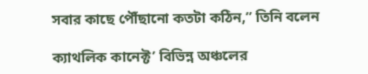সবার কাছে পৌঁছানো কতটা কঠিন,” তিনি বলেন

ক্যাথলিক কানেক্ট’ বিভিন্ন অঞ্চলের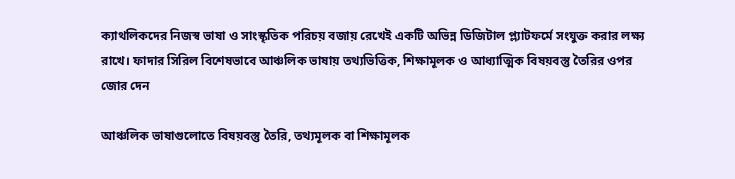ক্যাথলিকদের নিজস্ব ভাষা ও সাংস্কৃতিক পরিচয় বজায় রেখেই একটি অভিন্ন ডিজিটাল প্ল্যাটফর্মে সংযুক্ত করার লক্ষ্য রাখে। ফাদার সিরিল বিশেষভাবে আঞ্চলিক ভাষায় তথ্যভিত্তিক, শিক্ষামূলক ও আধ্যাত্মিক বিষয়বস্তু তৈরির ওপর জোর দেন

আঞ্চলিক ভাষাগুলোতে বিষয়বস্তু তৈরি, তথ্যমূলক বা শিক্ষামূলক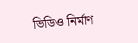ভিডিও নির্মাণ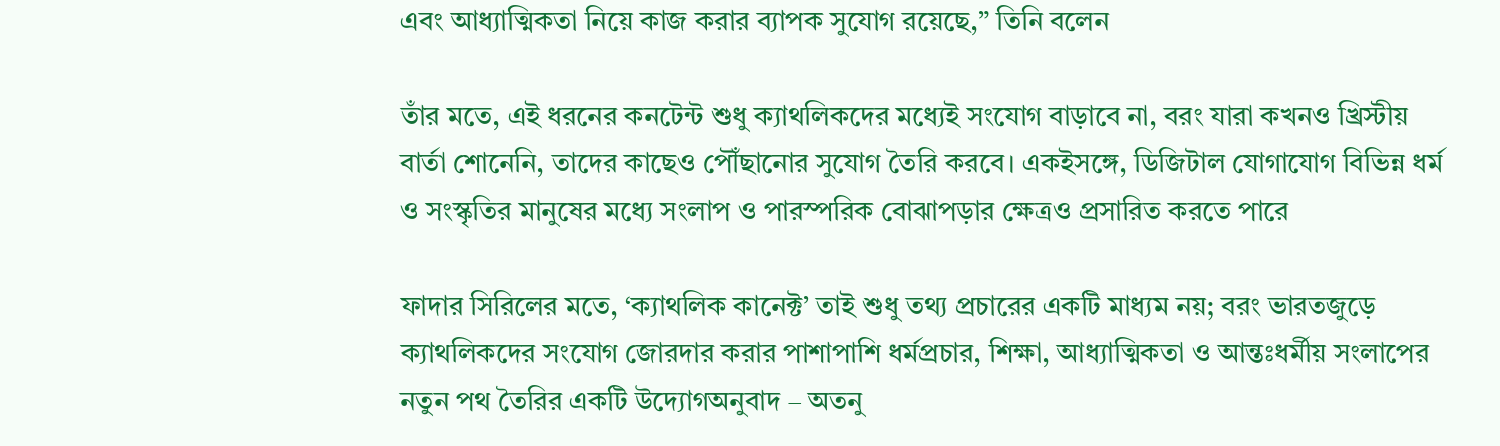এবং আধ্যাত্মিকতা নিয়ে কাজ করার ব্যাপক সুযোগ রয়েছে,” তিনি বলেন

তাঁর মতে, এই ধরনের কনটেন্ট শুধু ক্যাথলিকদের মধ্যেই সংযোগ বাড়াবে না, বরং যারা কখনও খ্রিস্টীয় বার্তা শোনেনি, তাদের কাছেও পৌঁছানোর সুযোগ তৈরি করবে। একইসঙ্গে, ডিজিটাল যোগাযোগ বিভিন্ন ধর্ম ও সংস্কৃতির মানুষের মধ্যে সংলাপ ও পারস্পরিক বোঝাপড়ার ক্ষেত্রও প্রসারিত করতে পারে

ফাদার সিরিলের মতে, ‘ক্যাথলিক কানেক্ট’ তাই শুধু তথ্য প্রচারের একটি মাধ্যম নয়; বরং ভারতজুড়ে ক্যাথলিকদের সংযোগ জোরদার করার পাশাপাশি ধর্মপ্রচার, শিক্ষা, আধ্যাত্মিকতা ও আন্তঃধর্মীয় সংলাপের নতুন পথ তৈরির একটি উদ্যোগঅনুবাদ – অতনু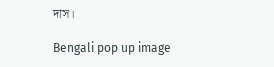দাস।

Bengali pop up image